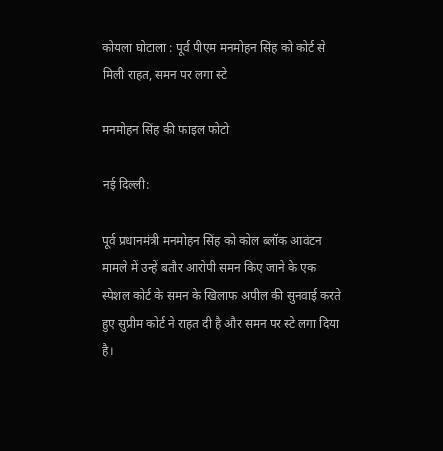कोयला घोटाला : पूर्व पीएम मनमोहन सिंह को कोर्ट से मिली राहत, समन पर लगा स्टे

मनमोहन सिंह की फाइल फोटो

नई दिल्ली:

पूर्व प्रधानमंत्री मनमोहन सिंह को कोल ब्लॉक आवंटन मामले में उन्हें बतौर आरोपी समन किए जाने के एक स्पेशल कोर्ट के समन के खिलाफ अपील की सुनवाई करते हुए सुप्रीम कोर्ट ने राहत दी है और समन पर स्टे लगा दिया है।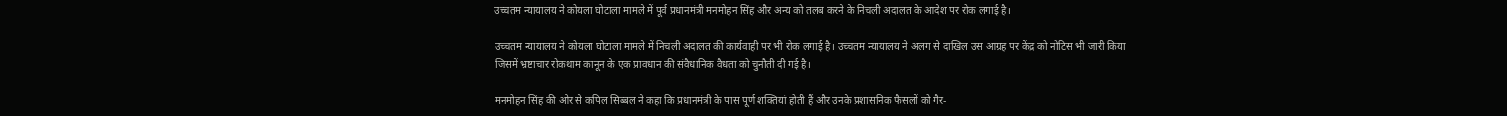उच्चतम न्यायालय ने कोयला घोटाला मामले में पूर्व प्रधानमंत्री मनमोहन सिंह और अन्य को तलब करने के निचली अदालत के आदेश पर रोक लगाई है।

उच्चतम न्यायालय ने कोयला घोटाला मामले में निचली अदालत की कार्यवाही पर भी रोक लगाई है। उच्चतम न्यायालय ने अलग से दाखिल उस आग्रह पर केंद्र को नोटिस भी जारी किया जिसमें भ्रष्टाचार रोकथाम कानून के एक प्रावधान की संवैधानिक वैधता को चुनौती दी गई है।

मनमोहन सिंह की ओर से कपिल सिब्बल ने कहा कि प्रधानमंत्री के पास पूर्ण शक्तियां होती हैं और उनके प्रशासनिक फैसलों को गैर-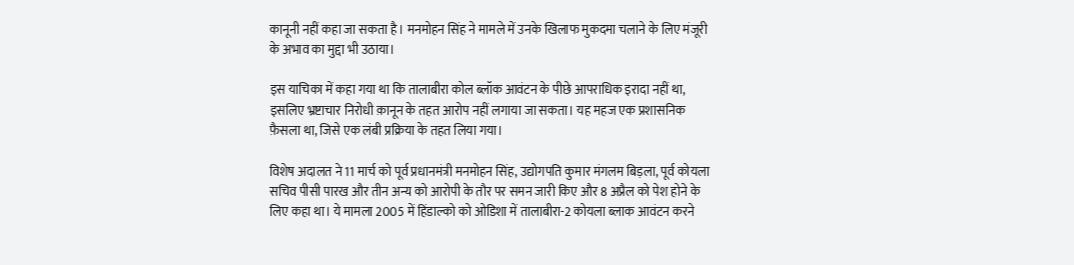कानूनी नहीं कहा जा सकता है। मनमोहन सिंह ने मामले में उनके खिलाफ मुकदमा चलाने के लिए मंजूरी के अभाव का मुद्दा भी उठाया।

इस याचिका में कहा गया था कि तालाबीरा कोल ब्लॉक आवंटन के पीछे आपराधिक इरादा नहीं था, इसलिए भ्रष्टाचार निरोधी क़ानून के तहत आरोप नहीं लगाया जा सकता। यह महज एक प्रशासनिक फ़ैसला था, जिसे एक लंबी प्रक्रिया के तहत लिया गया।

विशेष अदालत ने 11 मार्च को पूर्व प्रधानमंत्री मनमोहन सिंह, उद्योगपति कुमार मंगलम बिड़ला, पूर्व कोयला सचिव पीसी पारख और तीन अन्य को आरोपी के तौर पर समन जारी किए और 8 अप्रैल को पेश होने के लिए कहा था। ये मामला 2005 में हिंडाल्को को ओडिशा में तालाबीरा-2 कोयला ब्लाक आवंटन करने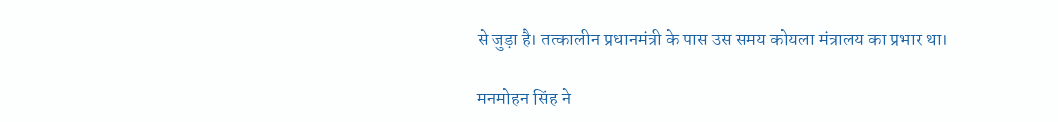से जुड़ा है। तत्कालीन प्रधानमंत्री के पास उस समय कोयला मंत्रालय का प्रभार था।

मनमोहन सिंह ने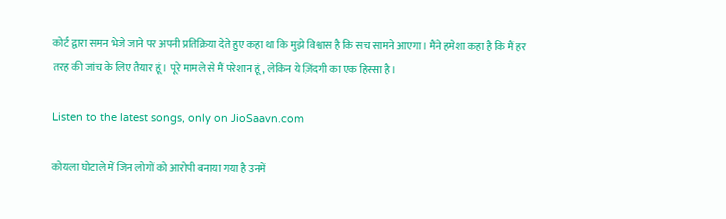कोर्ट द्वारा समन भेजे जाने पर अपनी प्रतिक्रिया देते हुए कहा था कि मुझे विश्वास है कि सच सामने आएगा। मैंने हमेशा कहा है कि मैं हर तरह की जांच के लिए तैयार हूं। पूरे मामले से मैं परेशान हूं, लेकिन ये ज़िंदगी का एक हिस्सा है।

Listen to the latest songs, only on JioSaavn.com

कोयला घोटाले में जिन लोगों को आरोपी बनाया गया है उनमें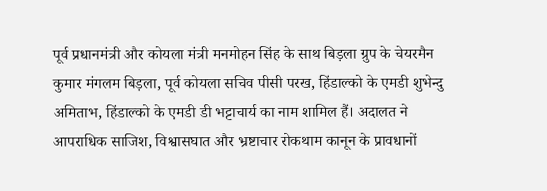पूर्व प्रधानमंत्री और कोयला मंत्री मनमोहन सिंह के साथ बिड़ला ग्रुप के चेयरमैन कुमार मंगलम बिड़ला, पूर्व कोयला सचिव पीसी परख, हिंडाल्को के एमडी शुभेन्दु अमिताभ, हिंडाल्को के एमडी डी भट्टाचार्य का नाम शामिल हैं। अदालत ने आपराधिक साजिश, विश्वासघात और भ्रष्टाचार रोकथाम कानून के प्रावधानों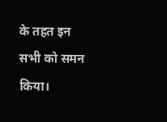के तहत इन सभी को समन किया।